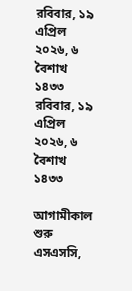রবিবার, ১৯ এপ্রিল ২০২৬, ৬ বৈশাখ ১৪৩৩
রবিবার, ১৯ এপ্রিল ২০২৬, ৬ বৈশাখ ১৪৩৩

আগামীকাল শুরু এসএসসি,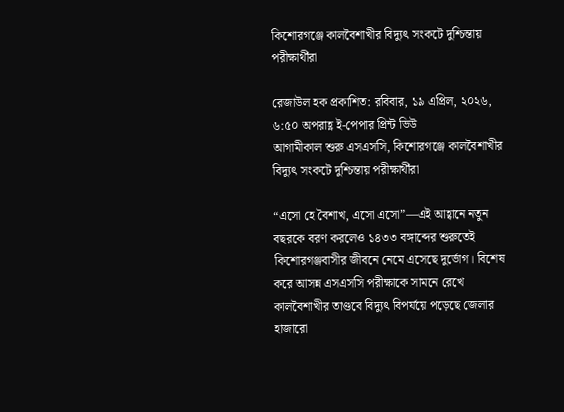কিশোরগঞ্জে কালবৈশাখীর বিদ্যুৎ সংকটে দুশ্চিন্তায় পরীক্ষার্থীরা

রেজাউল হক প্রকাশিত: রবিবার, ১৯ এপ্রিল, ২০২৬, ৬:৫০ অপরাহ্ণ ই-পেপার প্রিন্ট ভিউ
আগামীকাল শুরু এসএসসি, কিশোরগঞ্জে কালবৈশাখীর বিদ্যুৎ সংকটে দুশ্চিন্তায় পরীক্ষার্থীরা

“এসো হে বৈশাখ, এসো এসো”—এই আহ্বানে নতুন বছরকে বরণ করলেও ১৪৩৩ বঙ্গাব্দের শুরুতেই কিশোরগঞ্জবাসীর জীবনে নেমে এসেছে দুর্ভোগ। বিশেষ করে আসন্ন এসএসসি পরীক্ষাকে সামনে রেখে কালবৈশাখীর তাণ্ডবে বিদ্যুৎ বিপর্যয়ে পড়েছে জেলার হাজারো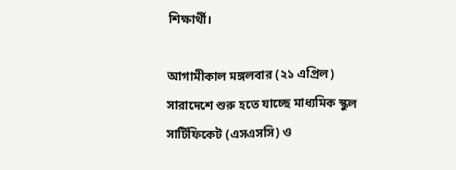শিক্ষার্থী।

আগামীকাল মঙ্গলবার (২১ এপ্রিল) সারাদেশে শুরু হতে যাচ্ছে মাধ্যমিক স্কুল সার্টিফিকেট (এসএসসি) ও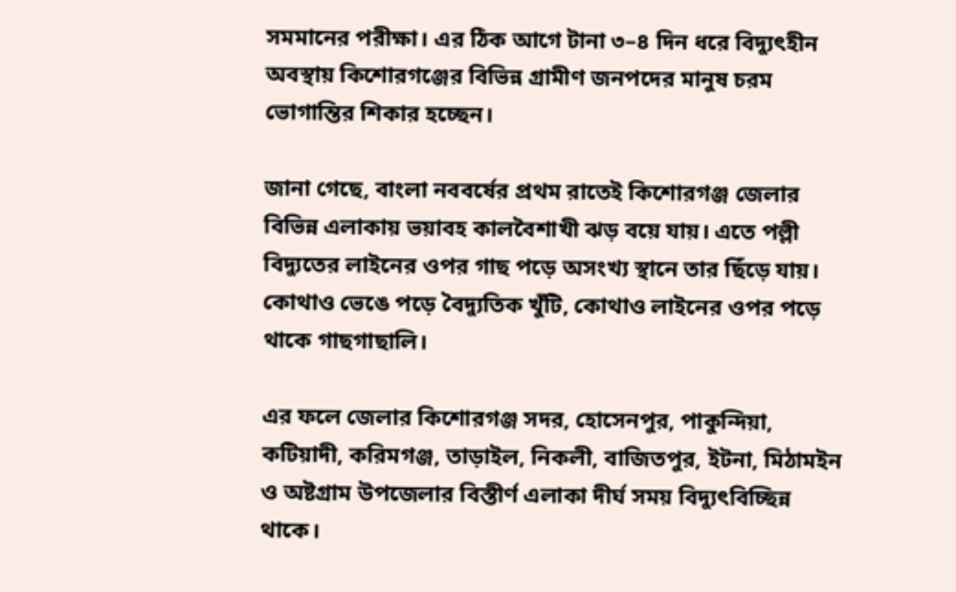সমমানের পরীক্ষা। এর ঠিক আগে টানা ৩–৪ দিন ধরে বিদ্যুৎহীন অবস্থায় কিশোরগঞ্জের বিভিন্ন গ্রামীণ জনপদের মানুষ চরম ভোগান্তির শিকার হচ্ছেন।

জানা গেছে, বাংলা নববর্ষের প্রথম রাতেই কিশোরগঞ্জ জেলার বিভিন্ন এলাকায় ভয়াবহ কালবৈশাখী ঝড় বয়ে যায়। এতে পল্লী বিদ্যুতের লাইনের ওপর গাছ পড়ে অসংখ্য স্থানে তার ছিঁড়ে যায়। কোথাও ভেঙে পড়ে বৈদ্যুতিক খুঁটি, কোথাও লাইনের ওপর পড়ে থাকে গাছগাছালি।

এর ফলে জেলার কিশোরগঞ্জ সদর, হোসেনপুর, পাকুন্দিয়া, কটিয়াদী, করিমগঞ্জ, তাড়াইল, নিকলী, বাজিতপুর, ইটনা, মিঠামইন ও অষ্টগ্রাম উপজেলার বিস্তীর্ণ এলাকা দীর্ঘ সময় বিদ্যুৎবিচ্ছিন্ন থাকে।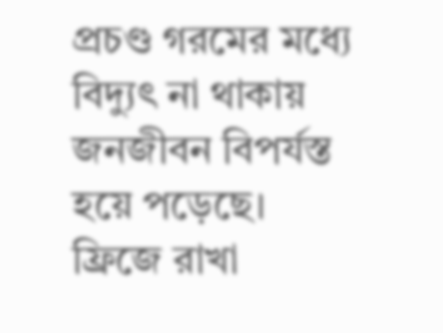প্রচণ্ড গরমের মধ্যে বিদ্যুৎ না থাকায় জনজীবন বিপর্যস্ত হয়ে পড়েছে। ফ্রিজে রাখা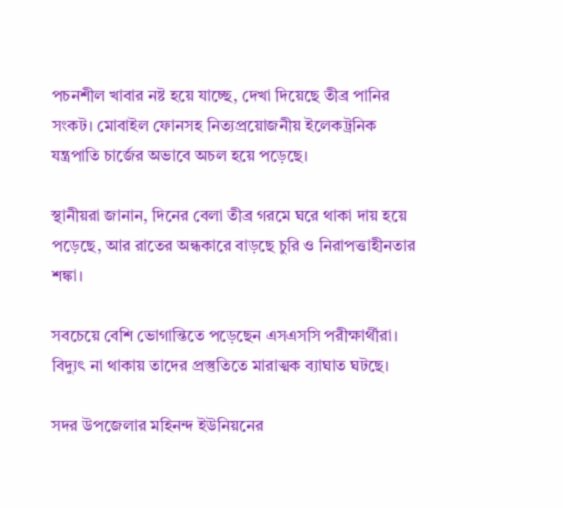পচনশীল খাবার নষ্ট হয়ে যাচ্ছে, দেখা দিয়েছে তীব্র পানির সংকট। মোবাইল ফোনসহ নিত্যপ্রয়োজনীয় ইলেকট্রনিক যন্ত্রপাতি চার্জের অভাবে অচল হয়ে পড়েছে।

স্থানীয়রা জানান, দিনের বেলা তীব্র গরমে ঘরে থাকা দায় হয়ে পড়েছে, আর রাতের অন্ধকারে বাড়ছে চুরি ও নিরাপত্তাহীনতার শঙ্কা।

সবচেয়ে বেশি ভোগান্তিতে পড়েছেন এসএসসি পরীক্ষার্থীরা। বিদ্যুৎ না থাকায় তাদের প্রস্তুতিতে মারাত্মক ব্যাঘাত ঘটছে।

সদর উপজেলার মহিনন্দ ইউনিয়নের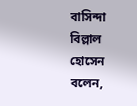বাসিন্দা বিল্লাল হোসেন বলেন,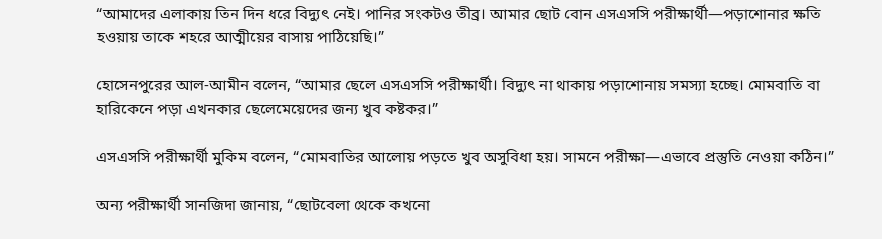“আমাদের এলাকায় তিন দিন ধরে বিদ্যুৎ নেই। পানির সংকটও তীব্র। আমার ছোট বোন এসএসসি পরীক্ষার্থী—পড়াশোনার ক্ষতি হওয়ায় তাকে শহরে আত্মীয়ের বাসায় পাঠিয়েছি।”

হোসেনপুরের আল-আমীন বলেন, “আমার ছেলে এসএসসি পরীক্ষার্থী। বিদ্যুৎ না থাকায় পড়াশোনায় সমস্যা হচ্ছে। মোমবাতি বা হারিকেনে পড়া এখনকার ছেলেমেয়েদের জন্য খুব কষ্টকর।”

এসএসসি পরীক্ষার্থী মুকিম বলেন, “মোমবাতির আলোয় পড়তে খুব অসুবিধা হয়। সামনে পরীক্ষা—এভাবে প্রস্তুতি নেওয়া কঠিন।”

অন্য পরীক্ষার্থী সানজিদা জানায়, “ছোটবেলা থেকে কখনো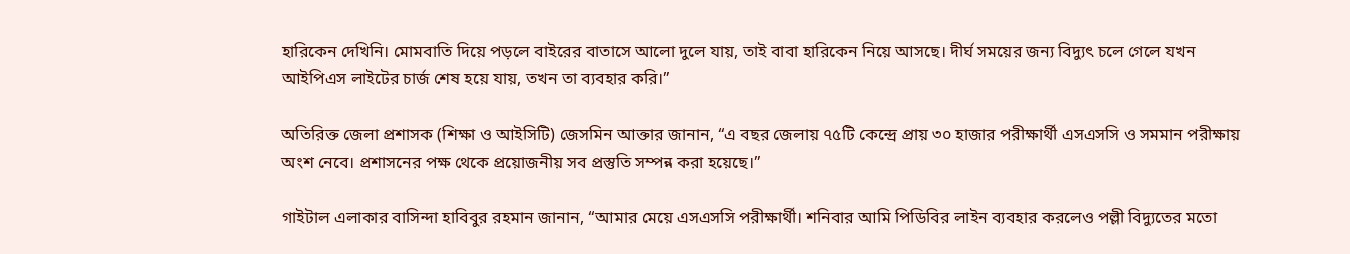হারিকেন দেখিনি। মোমবাতি দিয়ে পড়লে বাইরের বাতাসে আলো দুলে যায়, তাই বাবা হারিকেন নিয়ে আসছে। দীর্ঘ সময়ের জন্য বিদ্যুৎ চলে গেলে যখন আইপিএস লাইটের চার্জ শেষ হয়ে যায়, তখন তা ব্যবহার করি।”

অতিরিক্ত জেলা প্রশাসক (শিক্ষা ও আইসিটি) জেসমিন আক্তার জানান, “এ বছর জেলায় ৭৫টি কেন্দ্রে প্রায় ৩০ হাজার পরীক্ষার্থী এসএসসি ও সমমান পরীক্ষায় অংশ নেবে। প্রশাসনের পক্ষ থেকে প্রয়োজনীয় সব প্রস্তুতি সম্পন্ন করা হয়েছে।”

গাইটাল এলাকার বাসিন্দা হাবিবুর রহমান জানান, “আমার মেয়ে এসএসসি পরীক্ষার্থী। শনিবার আমি পিডিবির লাইন ব্যবহার করলেও পল্লী বিদ্যুতের মতো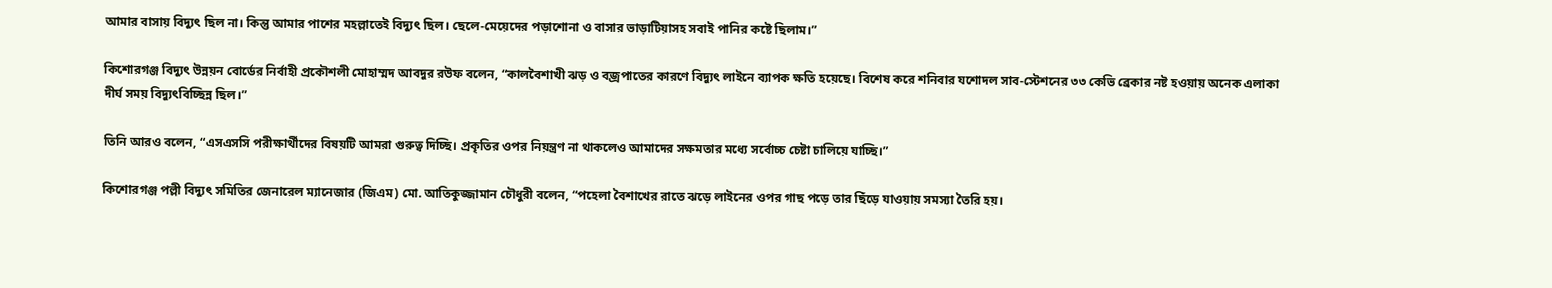আমার বাসায় বিদ্যুৎ ছিল না। কিন্তু আমার পাশের মহল্লাতেই বিদ্যুৎ ছিল। ছেলে-মেয়েদের পড়াশোনা ও বাসার ভাড়াটিয়াসহ সবাই পানির কষ্টে ছিলাম।”

কিশোরগঞ্জ বিদ্যুৎ উন্নয়ন বোর্ডের নির্বাহী প্রকৌশলী মোহাম্মদ আবদুর রউফ বলেন, “কালবৈশাখী ঝড় ও বজ্রপাতের কারণে বিদ্যুৎ লাইনে ব্যাপক ক্ষতি হয়েছে। বিশেষ করে শনিবার যশোদল সাব-স্টেশনের ৩৩ কেভি ব্রেকার নষ্ট হওয়ায় অনেক এলাকা দীর্ঘ সময় বিদ্যুৎবিচ্ছিন্ন ছিল।”

তিনি আরও বলেন, “এসএসসি পরীক্ষার্থীদের বিষয়টি আমরা গুরুত্ব দিচ্ছি। প্রকৃতির ওপর নিয়ন্ত্রণ না থাকলেও আমাদের সক্ষমতার মধ্যে সর্বোচ্চ চেষ্টা চালিয়ে যাচ্ছি।”

কিশোরগঞ্জ পল্লী বিদ্যুৎ সমিতির জেনারেল ম্যানেজার (জিএম) মো. আতিকুজ্জামান চৌধুরী বলেন, “পহেলা বৈশাখের রাতে ঝড়ে লাইনের ওপর গাছ পড়ে তার ছিঁড়ে যাওয়ায় সমস্যা তৈরি হয়।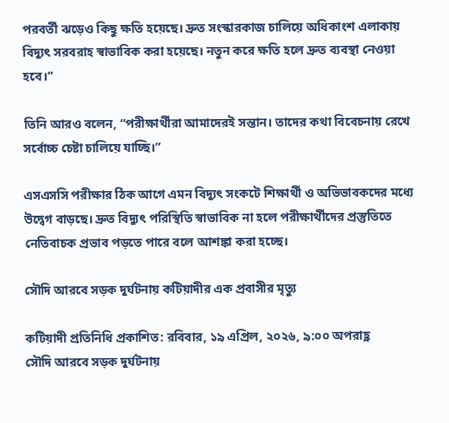পরবর্তী ঝড়েও কিছু ক্ষতি হয়েছে। দ্রুত সংস্কারকাজ চালিয়ে অধিকাংশ এলাকায় বিদ্যুৎ সরবরাহ স্বাভাবিক করা হয়েছে। নতুন করে ক্ষতি হলে দ্রুত ব্যবস্থা নেওয়া হবে।”

তিনি আরও বলেন, “পরীক্ষার্থীরা আমাদেরই সন্তান। তাদের কথা বিবেচনায় রেখে সর্বোচ্চ চেষ্টা চালিয়ে যাচ্ছি।”

এসএসসি পরীক্ষার ঠিক আগে এমন বিদ্যুৎ সংকটে শিক্ষার্থী ও অভিভাবকদের মধ্যে উদ্বেগ বাড়ছে। দ্রুত বিদ্যুৎ পরিস্থিতি স্বাভাবিক না হলে পরীক্ষার্থীদের প্রস্তুতিতে নেতিবাচক প্রভাব পড়তে পারে বলে আশঙ্কা করা হচ্ছে।

সৌদি আরবে সড়ক দুর্ঘটনায় কটিয়াদীর এক প্রবাসীর মৃত্যু

কটিয়াদী প্রতিনিধি প্রকাশিত: রবিবার, ১৯ এপ্রিল, ২০২৬, ৯:০০ অপরাহ্ণ
সৌদি আরবে সড়ক দুর্ঘটনায়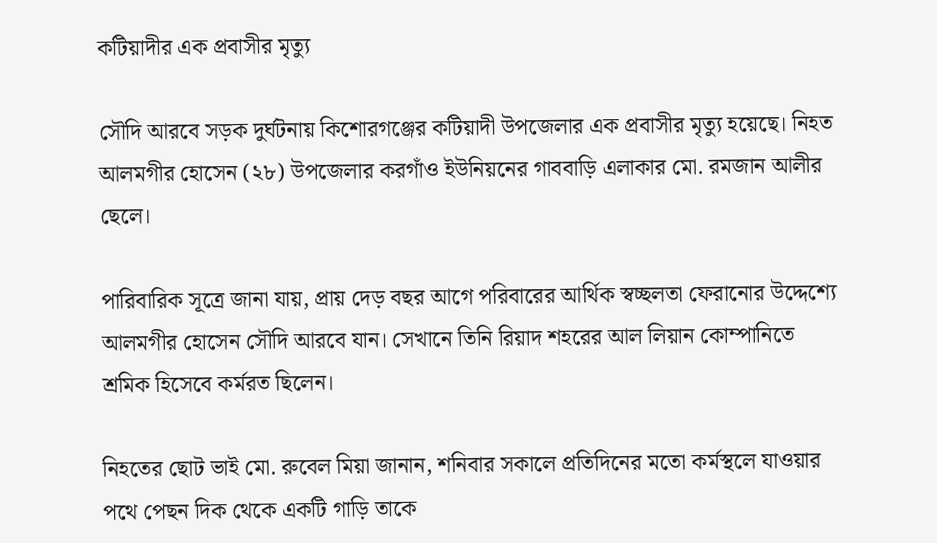কটিয়াদীর এক প্রবাসীর মৃত্যু

সৌদি আরবে সড়ক দুর্ঘটনায় কিশোরগঞ্জের কটিয়াদী উপজেলার এক প্রবাসীর মৃত্যু হয়েছে। নিহত আলমগীর হোসেন (২৮) উপজেলার করগাঁও ইউনিয়নের গাববাড়ি এলাকার মো. রমজান আলীর ছেলে।

পারিবারিক সূত্রে জানা যায়, প্রায় দেড় বছর আগে পরিবারের আর্থিক স্বচ্ছলতা ফেরানোর উদ্দেশ্যে আলমগীর হোসেন সৌদি আরবে যান। সেখানে তিনি রিয়াদ শহরের আল লিয়ান কোম্পানিতে শ্রমিক হিসেবে কর্মরত ছিলেন।

নিহতের ছোট ভাই মো. রুবেল মিয়া জানান, শনিবার সকালে প্রতিদিনের মতো কর্মস্থলে যাওয়ার পথে পেছন দিক থেকে একটি গাড়ি তাকে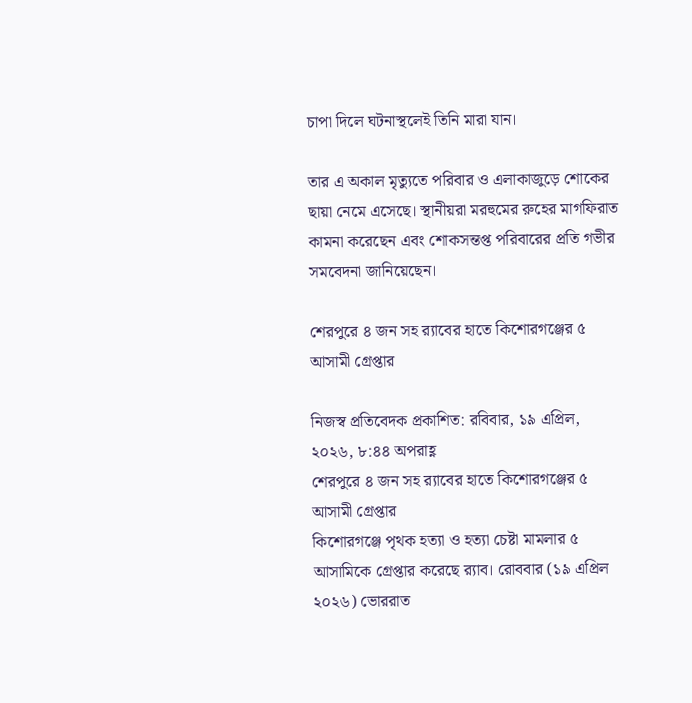চাপা দিলে ঘটনাস্থলেই তিনি মারা যান।

তার এ অকাল মৃত্যুতে পরিবার ও এলাকাজুড়ে শোকের ছায়া নেমে এসেছে। স্থানীয়রা মরহুমের রুহের মাগফিরাত কামনা করেছেন এবং শোকসন্তপ্ত পরিবারের প্রতি গভীর সমবেদনা জানিয়েছেন।

শেরপুরে ৪ জন সহ র‍্যাবের হাতে কিশোরগঞ্জের ৫ আসামী গ্রেপ্তার

নিজস্ব প্রতিবেদক প্রকাশিত: রবিবার, ১৯ এপ্রিল, ২০২৬, ৮:৪৪ অপরাহ্ণ
শেরপুরে ৪ জন সহ র‍্যাবের হাতে কিশোরগঞ্জের ৫ আসামী গ্রেপ্তার
কিশোরগঞ্জে পৃথক হত্যা ও হত্যা চেষ্টা মামলার ৫ আসামিকে গ্রেপ্তার করেছে র‍্যাব। রোববার (১৯ এপ্রিল ২০২৬) ভোররাত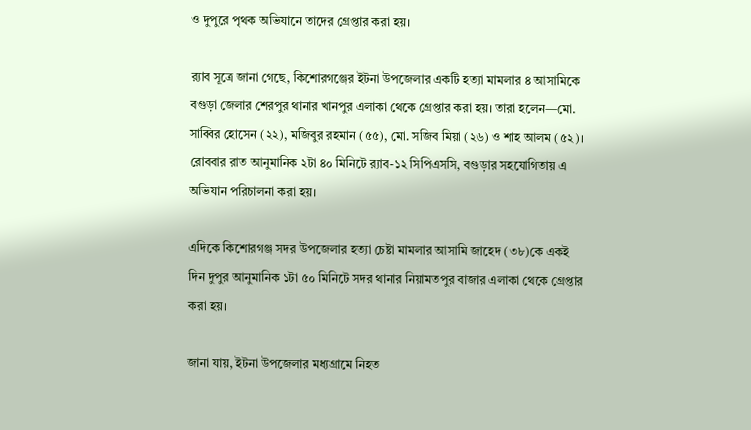ও দুপুরে পৃথক অভিযানে তাদের গ্রেপ্তার করা হয়।

র‍্যাব সূত্রে জানা গেছে, কিশোরগঞ্জের ইটনা উপজেলার একটি হত্যা মামলার ৪ আসামিকে বগুড়া জেলার শেরপুর থানার খানপুর এলাকা থেকে গ্রেপ্তার করা হয়। তারা হলেন—মো. সাব্বির হোসেন (২২), মজিবুর রহমান (৫৫), মো. সজিব মিয়া (২৬) ও শাহ আলম (৫২)। রোববার রাত আনুমানিক ২টা ৪০ মিনিটে র‍্যাব-১২ সিপিএসসি, বগুড়ার সহযোগিতায় এ অভিযান পরিচালনা করা হয়।

এদিকে কিশোরগঞ্জ সদর উপজেলার হত্যা চেষ্টা মামলার আসামি জাহেদ (৩৮)কে একই দিন দুপুর আনুমানিক ১টা ৫০ মিনিটে সদর থানার নিয়ামতপুর বাজার এলাকা থেকে গ্রেপ্তার করা হয়।

জানা যায়, ইটনা উপজেলার মধ্যগ্রামে নিহত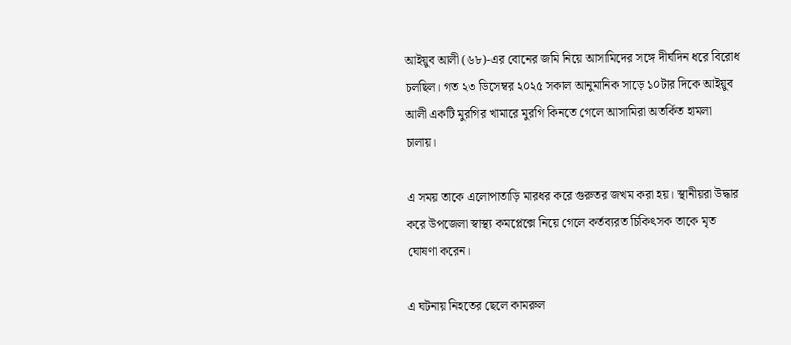আইয়ুব আলী (৬৮)-এর বোনের জমি নিয়ে আসামিদের সঙ্গে দীর্ঘদিন ধরে বিরোধ চলছিল। গত ২৩ ডিসেম্বর ২০২৫ সকাল আনুমানিক সাড়ে ১০টার দিকে আইয়ুব আলী একটি মুরগির খামারে মুরগি কিনতে গেলে আসামিরা অতর্কিত হামলা চালায়।

এ সময় তাকে এলোপাতাড়ি মারধর করে গুরুতর জখম করা হয়। স্থানীয়রা উদ্ধার করে উপজেলা স্বাস্থ্য কমপ্লেক্সে নিয়ে গেলে কর্তব্যরত চিকিৎসক তাকে মৃত ঘোষণা করেন।

এ ঘটনায় নিহতের ছেলে কামরুল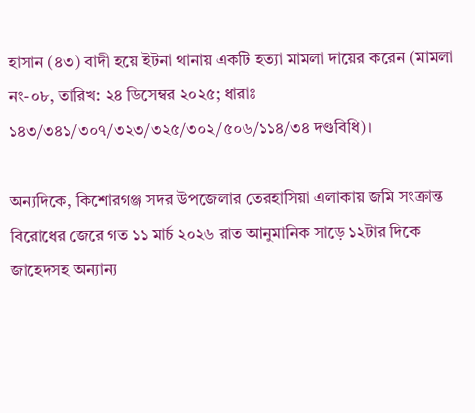হাসান (৪৩) বাদী হয়ে ইটনা থানায় একটি হত্যা মামলা দায়ের করেন (মামলা নং-০৮, তারিখ: ২৪ ডিসেম্বর ২০২৫; ধারাঃ ১৪৩/৩৪১/৩০৭/৩২৩/৩২৫/৩০২/৫০৬/১১৪/৩৪ দণ্ডবিধি)।

অন্যদিকে, কিশোরগঞ্জ সদর উপজেলার তেরহাসিয়া এলাকায় জমি সংক্রান্ত বিরোধের জেরে গত ১১ মার্চ ২০২৬ রাত আনুমানিক সাড়ে ১২টার দিকে জাহেদসহ অন্যান্য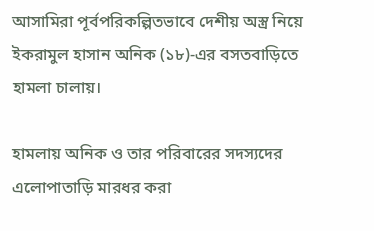আসামিরা পূর্বপরিকল্পিতভাবে দেশীয় অস্ত্র নিয়ে ইকরামুল হাসান অনিক (১৮)-এর বসতবাড়িতে হামলা চালায়।

হামলায় অনিক ও তার পরিবারের সদস্যদের এলোপাতাড়ি মারধর করা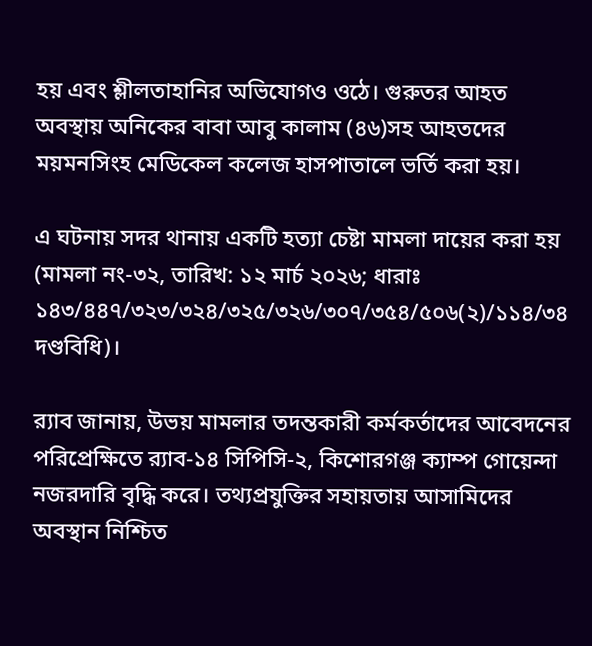হয় এবং শ্লীলতাহানির অভিযোগও ওঠে। গুরুতর আহত অবস্থায় অনিকের বাবা আবু কালাম (৪৬)সহ আহতদের ময়মনসিংহ মেডিকেল কলেজ হাসপাতালে ভর্তি করা হয়।

এ ঘটনায় সদর থানায় একটি হত্যা চেষ্টা মামলা দায়ের করা হয় (মামলা নং-৩২, তারিখ: ১২ মার্চ ২০২৬; ধারাঃ ১৪৩/৪৪৭/৩২৩/৩২৪/৩২৫/৩২৬/৩০৭/৩৫৪/৫০৬(২)/১১৪/৩৪ দণ্ডবিধি)।

র‍্যাব জানায়, উভয় মামলার তদন্তকারী কর্মকর্তাদের আবেদনের পরিপ্রেক্ষিতে র‍্যাব-১৪ সিপিসি-২, কিশোরগঞ্জ ক্যাম্প গোয়েন্দা নজরদারি বৃদ্ধি করে। তথ্যপ্রযুক্তির সহায়তায় আসামিদের অবস্থান নিশ্চিত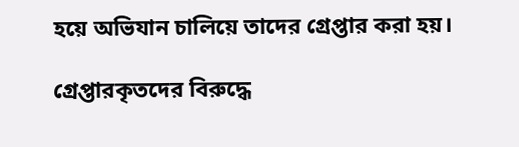হয়ে অভিযান চালিয়ে তাদের গ্রেপ্তার করা হয়।

গ্রেপ্তারকৃতদের বিরুদ্ধে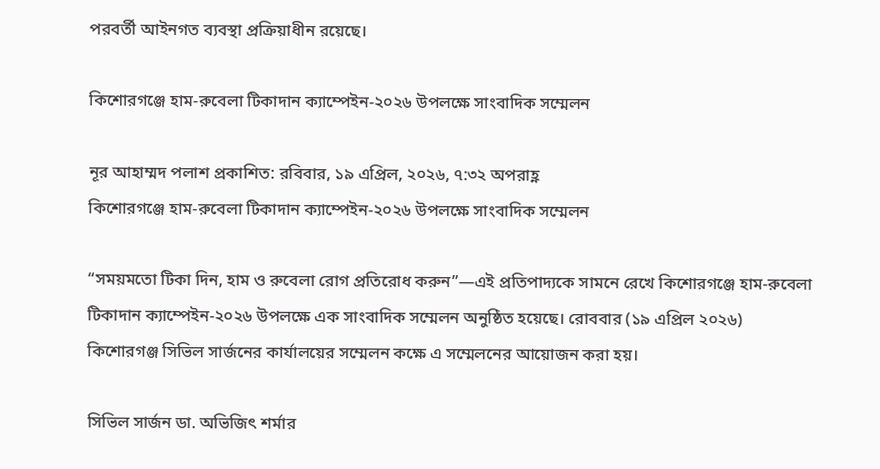পরবর্তী আইনগত ব্যবস্থা প্রক্রিয়াধীন রয়েছে।

কিশোরগঞ্জে হাম-রুবেলা টিকাদান ক্যাম্পেইন-২০২৬ উপলক্ষে সাংবাদিক সম্মেলন

নূর আহাম্মদ পলাশ প্রকাশিত: রবিবার, ১৯ এপ্রিল, ২০২৬, ৭:৩২ অপরাহ্ণ
কিশোরগঞ্জে হাম-রুবেলা টিকাদান ক্যাম্পেইন-২০২৬ উপলক্ষে সাংবাদিক সম্মেলন

“সময়মতো টিকা দিন, হাম ও রুবেলা রোগ প্রতিরোধ করুন”—এই প্রতিপাদ্যকে সামনে রেখে কিশোরগঞ্জে হাম-রুবেলা টিকাদান ক্যাম্পেইন-২০২৬ উপলক্ষে এক সাংবাদিক সম্মেলন অনুষ্ঠিত হয়েছে। রোববার (১৯ এপ্রিল ২০২৬) কিশোরগঞ্জ সিভিল সার্জনের কার্যালয়ের সম্মেলন কক্ষে এ সম্মেলনের আয়োজন করা হয়।

সিভিল সার্জন ডা. অভিজিৎ শর্মার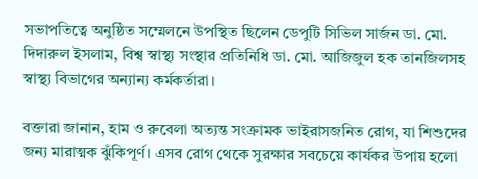সভাপতিত্বে অনুষ্ঠিত সম্মেলনে উপস্থিত ছিলেন ডেপুটি সিভিল সার্জন ডা. মো. দিদারুল ইসলাম, বিশ্ব স্বাস্থ্য সংস্থার প্রতিনিধি ডা. মো. আজিজুল হক তানজিলসহ স্বাস্থ্য বিভাগের অন্যান্য কর্মকর্তারা।

বক্তারা জানান, হাম ও রুবেলা অত্যন্ত সংক্রামক ভাইরাসজনিত রোগ, যা শিশুদের জন্য মারাত্মক ঝুঁকিপূর্ণ। এসব রোগ থেকে সুরক্ষার সবচেয়ে কার্যকর উপায় হলো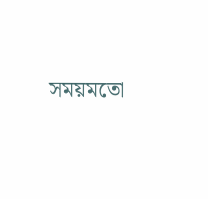সময়মতো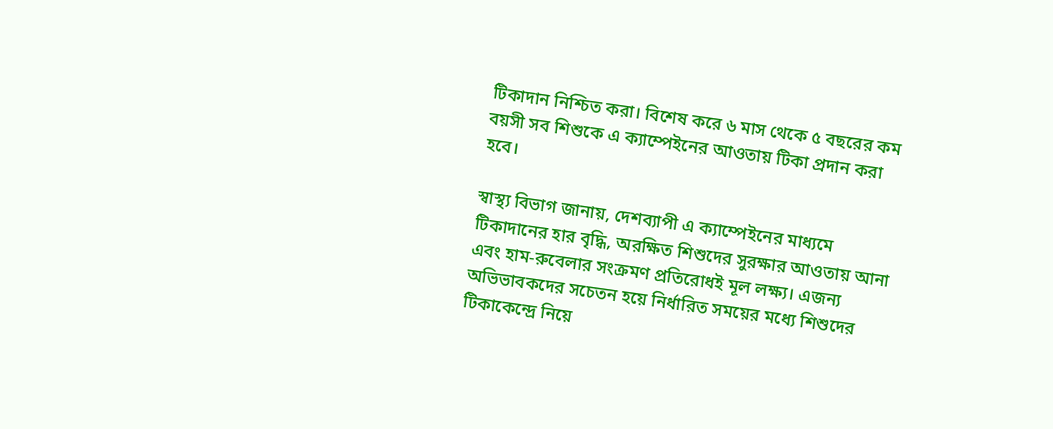টিকাদান নিশ্চিত করা। বিশেষ করে ৬ মাস থেকে ৫ বছরের কম বয়সী সব শিশুকে এ ক্যাম্পেইনের আওতায় টিকা প্রদান করা হবে।

স্বাস্থ্য বিভাগ জানায়, দেশব্যাপী এ ক্যাম্পেইনের মাধ্যমে টিকাদানের হার বৃদ্ধি, অরক্ষিত শিশুদের সুরক্ষার আওতায় আনা এবং হাম-রুবেলার সংক্রমণ প্রতিরোধই মূল লক্ষ্য। এজন্য অভিভাবকদের সচেতন হয়ে নির্ধারিত সময়ের মধ্যে শিশুদের টিকাকেন্দ্রে নিয়ে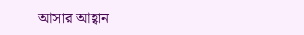আসার আহ্বান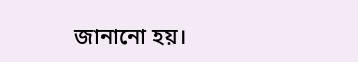জানানো হয়।